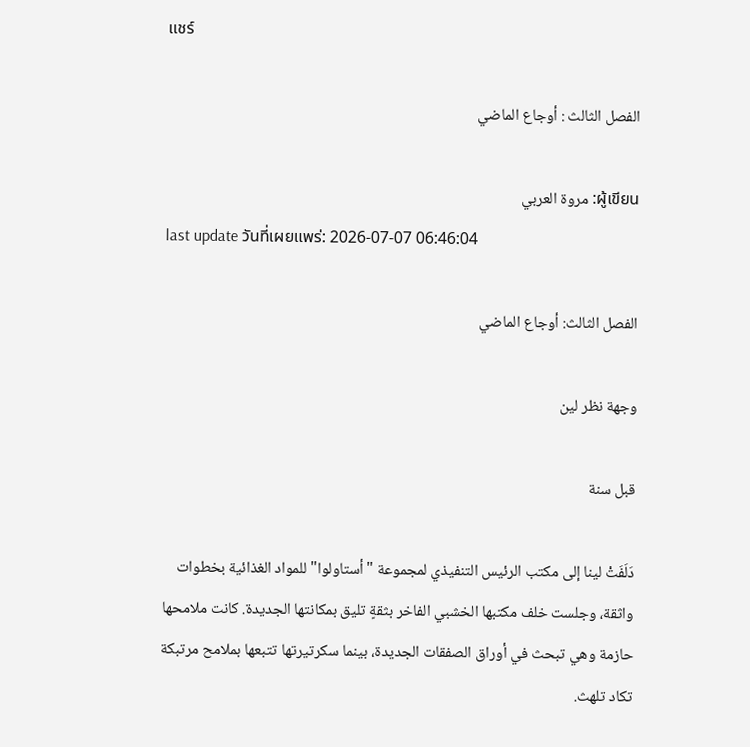แชร์

الفصل الثالث : أوجاع الماضي

ผู้เขียน: مروة العربي
last update วันที่เผยแพร่: 2026-07-07 06:46:04

الفصل الثالث: أوجاع الماضي

وجهة نظر لين

قبل سنة

دَلَفَتْ لينا إلى مكتب الرئيس التنفيذي لمجموعة "أستاولوا" للمواد الغذائية بخطوات واثقة، وجلست خلف مكتبها الخشبي الفاخر بثقةٍ تليق بمكانتها الجديدة. كانت ملامحها حازمة وهي تبحث في أوراق الصفقات الجديدة، بينما سكرتيرتها تتبعها بملامح مرتبكة تكاد تلهث.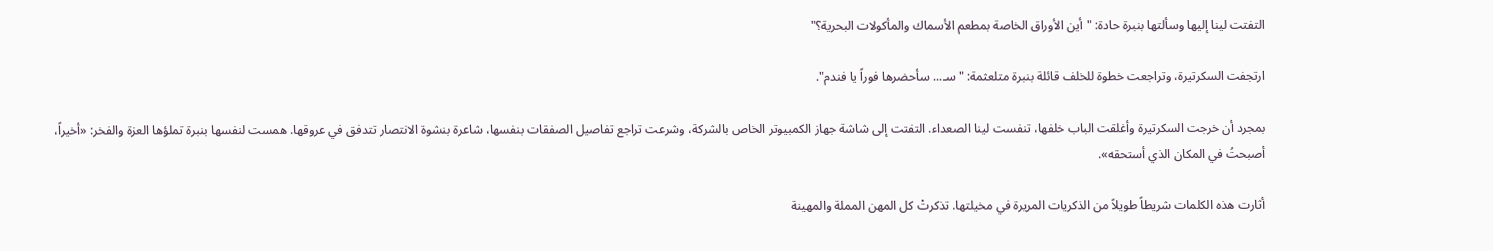التفتت لينا إليها وسألتها بنبرة حادة: "أين الأوراق الخاصة بمطعم الأسماك والمأكولات البحرية؟"

ارتجفت السكرتيرة، وتراجعت خطوة للخلف قائلة بنبرة متلعثمة: "سـ... سأحضرها فوراً يا فندم".

بمجرد أن خرجت السكرتيرة وأغلقت الباب خلفها، تنفست لينا الصعداء. التفتت إلى شاشة جهاز الكمبيوتر الخاص بالشركة، وشرعت تراجع تفاصيل الصفقات بنفسها، شاعرة بنشوة الانتصار تتدفق في عروقها. همست لنفسها بنبرة تملؤها العزة والفخر: «أخيراً، أصبحتُ في المكان الذي أستحقه».

أثارت هذه الكلمات شريطاً طويلاً من الذكريات المريرة في مخيلتها. تذكرتْ كل المهن المملة والمهينة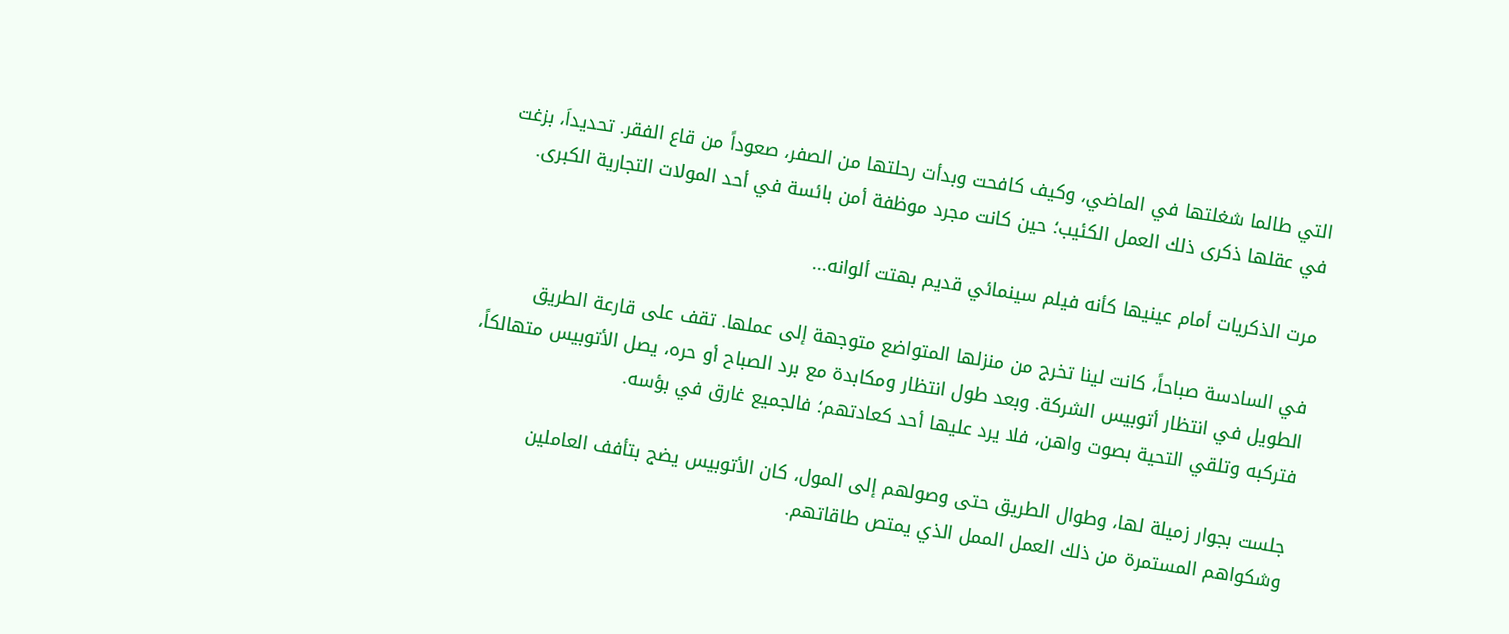التي طالما شغلتها في الماضي، وكيف كافحت وبدأت رحلتها من الصفر، صعوداً من قاع الفقر. تحديداَ، بزغت في عقلها ذكرى ذلك العمل الكئيب؛ حين كانت مجرد موظفة أمن بائسة في أحد المولات التجارية الكبرى.

مرت الذكريات أمام عينيها كأنه فيلم سينمائي قديم بهتت ألوانه...

في السادسة صباحاً، كانت لينا تخرج من منزلها المتواضع متوجهة إلى عملها. تقف على قارعة الطريق الطويل في انتظار أتوبيس الشركة. وبعد طول انتظار ومكابدة مع برد الصباح أو حره، يصل الأتوبيس متهالكاً، فتركبه وتلقي التحية بصوت واهن، فلا يرد عليها أحد كعادتهم؛ فالجميع غارق في بؤسه.

جلست بجوار زميلة لها، وطوال الطريق حتى وصولهم إلى المول، كان الأتوبيس يضج بتأفف العاملين وشكواهم المستمرة من ذلك العمل الممل الذي يمتص طاقاتهم.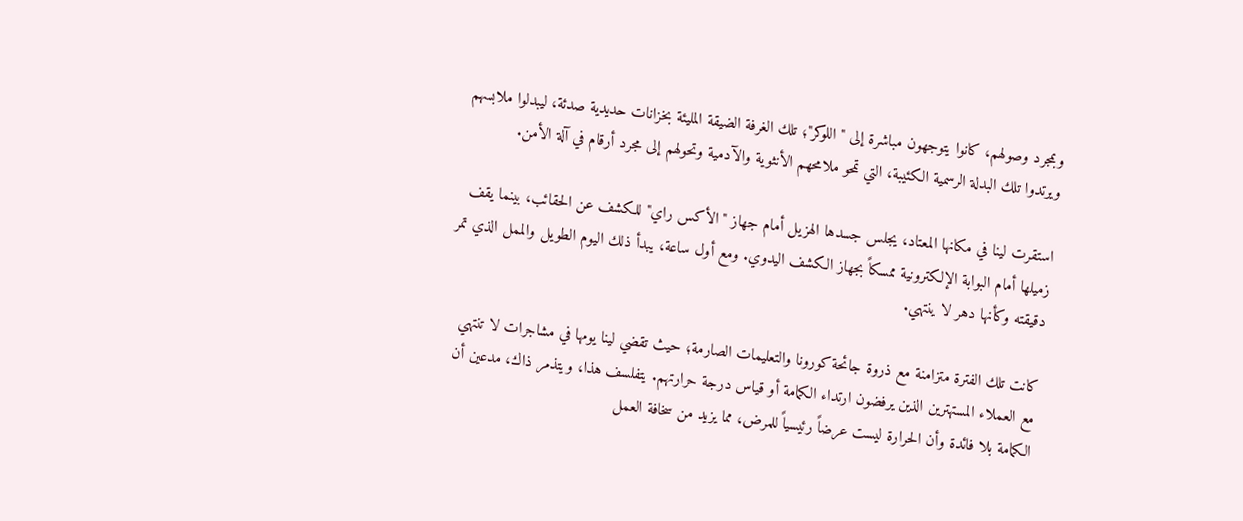وبمجرد وصولهم، كانوا يتوجهون مباشرة إلى "اللوكر"؛ تلك الغرفة الضيقة المليئة بخزانات حديدية صدئة، ليبدلوا ملابسهم ويرتدوا تلك البدلة الرسمية الكئيبة، التي تمحو ملامحهم الأنثوية والآدمية وتحولهم إلى مجرد أرقام في آلة الأمن.

استقرت لينا في مكانها المعتاد، يجلس جسدها الهزيل أمام جهاز "الأكس راي" للكشف عن الحقائب، بينما يقف زميلها أمام البوابة الإلكترونية ممسكاً بجهاز الكشف اليدوي. ومع أول ساعة، يبدأ ذلك اليوم الطويل والممل الذي تمر دقيقته وكأنها دهر لا ينتهي.

كانت تلك الفترة متزامنة مع ذروة جائحة كورونا والتعليمات الصارمة؛ حيث تقضي لينا يومها في مشاجرات لا تنتهي مع العملاء المستهترين الذين يرفضون ارتداء الكمامة أو قياس درجة حرارتهم. يتفلسف هذا، ويتذمر ذاك، مدعين أن الكمامة بلا فائدة وأن الحرارة ليست عرضاً رئيسياً للمرض، مما يزيد من سخافة العمل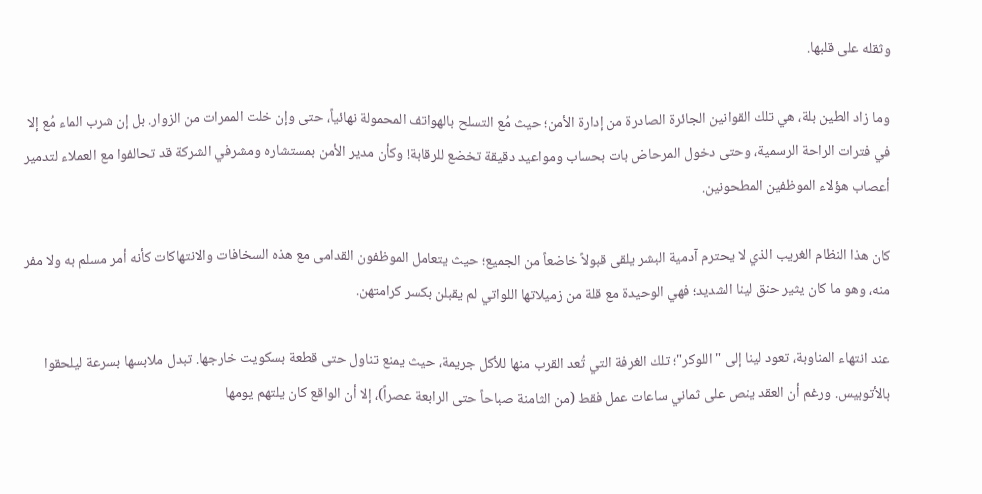وثقله على قلبها.

وما زاد الطين بلة، هي تلك القوانين الجائرة الصادرة من إدارة الأمن؛ حيث مُع التسلح بالهواتف المحمولة نهائياً، حتى وإن خلت الممرات من الزوار. بل إن شرب الماء مُع إلا في فترات الراحة الرسمية، وحتى دخول المرحاض بات بحساب ومواعيد دقيقة تخضع للرقابة! وكأن مدير الأمن بمستشاره ومشرفي الشركة قد تحالفوا مع العملاء لتدمير أعصاب هؤلاء الموظفين المطحونين.

كان هذا النظام الغريب الذي لا يحترم آدمية البشر يلقى قبولاً خاضعاً من الجميع؛ حيث يتعامل الموظفون القدامى مع هذه السخافات والانتهاكات كأنه أمر مسلم به ولا مفر منه، وهو ما كان يثير حنق لينا الشديد؛ فهي الوحيدة مع قلة من زميلاتها اللواتي لم يقبلن بكسر كرامتهن.

عند انتهاء المناوبة، تعود لينا إلى "اللوكر"؛ تلك الغرفة التي تُعد القرب منها للأكل جريمة، حيث يمنع تناول حتى قطعة بسكويت خارجها. تبدل ملابسها بسرعة ليلحقوا بالأتوبيس. ورغم أن العقد ينص على ثماني ساعات عمل فقط (من الثامنة صباحاً حتى الرابعة عصراً)، إلا أن الواقع كان يلتهم يومها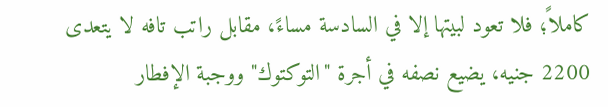كاملاً؛ فلا تعود لبيتها إلا في السادسة مساءً، مقابل راتب تافه لا يتعدى 2200 جنيه، يضيع نصفه في أجرة "التوكتوك" ووجبة الإفطار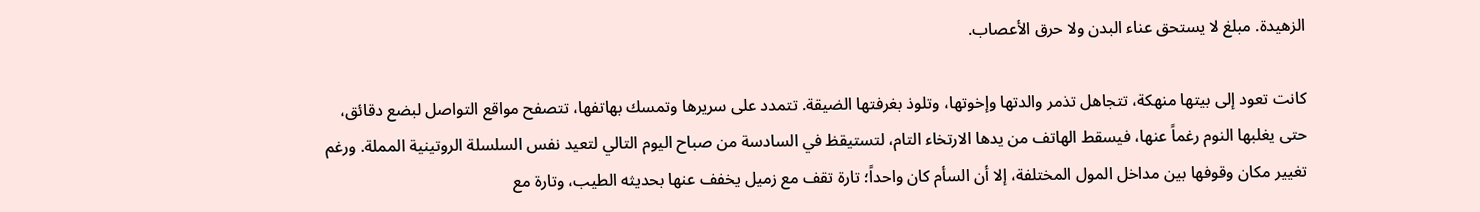الزهيدة. مبلغ لا يستحق عناء البدن ولا حرق الأعصاب.

كانت تعود إلى بيتها منهكة، تتجاهل تذمر والدتها وإخوتها، وتلوذ بغرفتها الضيقة. تتمدد على سريرها وتمسك بهاتفها، تتصفح مواقع التواصل لبضع دقائق، حتى يغلبها النوم رغماً عنها، فيسقط الهاتف من يدها الارتخاء التام، لتستيقظ في السادسة من صباح اليوم التالي لتعيد نفس السلسلة الروتينية المملة. ورغم تغيير مكان وقوفها بين مداخل المول المختلفة، إلا أن السأم كان واحداً؛ تارة تقف مع زميل يخفف عنها بحديثه الطيب، وتارة مع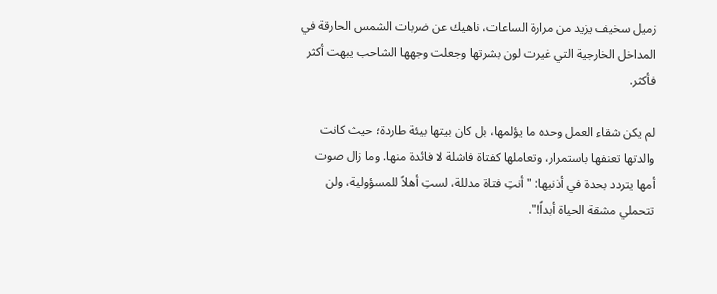زميل سخيف يزيد من مرارة الساعات، ناهيك عن ضربات الشمس الحارقة في المداخل الخارجية التي غيرت لون بشرتها وجعلت وجهها الشاحب يبهت أكثر فأكثر.

لم يكن شقاء العمل وحده ما يؤلمها، بل كان بيتها بيئة طاردة؛ حيث كانت والدتها تعنفها باستمرار، وتعاملها كفتاة فاشلة لا فائدة منها. وما زال صوت أمها يتردد بحدة في أذنيها: "أنتِ فتاة مدللة، لستِ أهلاً للمسؤولية، ولن تتحملي مشقة الحياة أبداً!".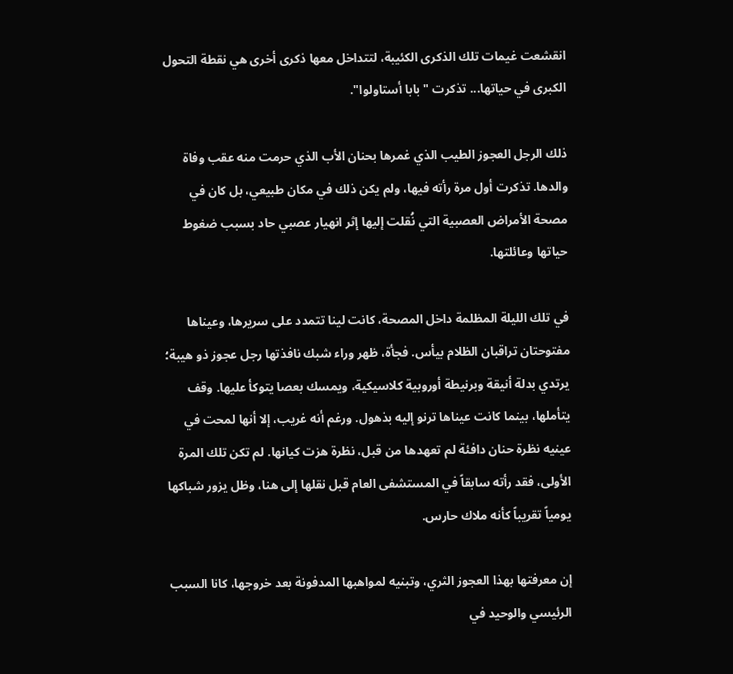انقشعت غيمات تلك الذكرى الكئيبة، لتتداخل معها ذكرى أخرى هي نقطة التحول الكبرى في حياتها... تذكرت "بابا أستاولوا".

ذلك الرجل العجوز الطيب الذي غمرها بحنان الأب الذي حرمت منه عقب وفاة والدها. تذكرت أول مرة رأته فيها، ولم يكن ذلك في مكان طبيعي، بل كان في مصحة الأمراض العصبية التي نُقلت إليها إثر انهيار عصبي حاد بسبب ضغوط حياتها وعائلتها.

في تلك الليلة المظلمة داخل المصحة، كانت لينا تتمدد على سريرها، وعيناها مفتوحتان تراقبان الظلام بيأس. فجأة، ظهر وراء شبك نافذتها رجل عجوز ذو هيبة؛ يرتدي بدلة أنيقة وبرنيطة أوروبية كلاسيكية، ويمسك بعصا يتوكأ عليها. وقف يتأملها، بينما كانت عيناها ترنو إليه بذهول. ورغم أنه غريب، إلا أنها لمحت في عينيه نظرة حنان دافئة لم تعهدها من قبل، نظرة هزت كيانها. لم تكن تلك المرة الأولى، فقد رأته سابقاً في المستشفى العام قبل نقلها إلى هنا، وظل يزور شباكها يومياً تقريباً كأنه ملاك حارس.

إن معرفتها بهذا العجوز الثري، وتبنيه لمواهبها المدفونة بعد خروجها، كانا السبب الرئيسي والوحيد في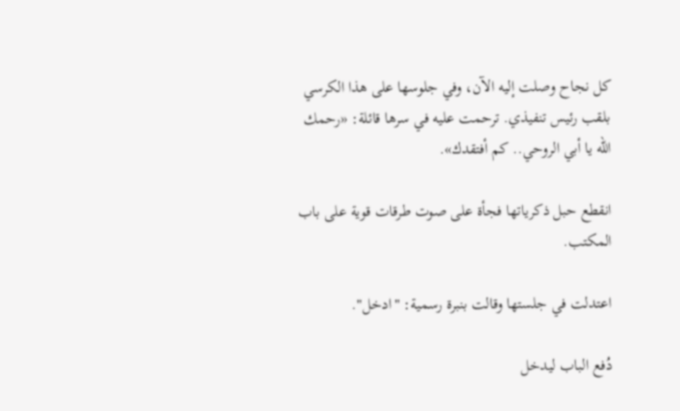كل نجاح وصلت إليه الآن، وفي جلوسها على هذا الكرسي بلقب رئيس تنفيذي. ترحمت عليه في سرها قائلة: «رحمك الله يا أبي الروحي.. كم أفتقدك».

انقطع حبل ذكرياتها فجأة على صوت طرقات قوية على باب المكتب.

اعتدلت في جلستها وقالت بنبرة رسمية: "ادخل".

دُفع الباب ليدخل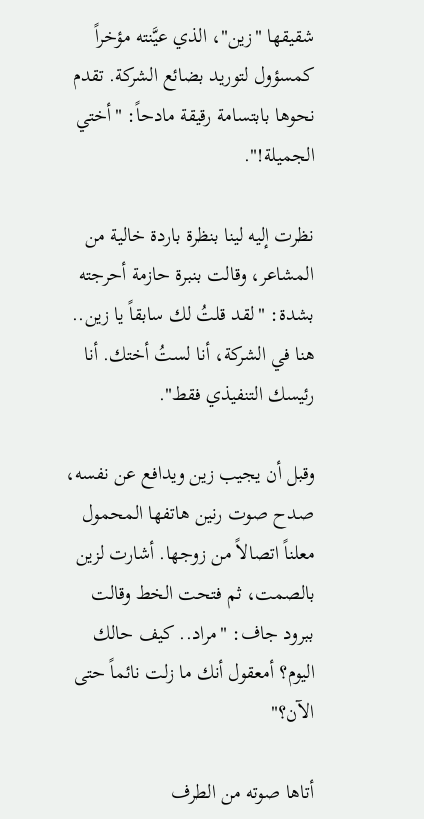شقيقها "زين"، الذي عيَّنته مؤخراً كمسؤول لتوريد بضائع الشركة. تقدم نحوها بابتسامة رقيقة مادحاً: "أختي الجميلة!".

نظرت إليه لينا بنظرة باردة خالية من المشاعر، وقالت بنبرة حازمة أحرجته بشدة: "لقد قلتُ لك سابقاً يا زين.. هنا في الشركة، أنا لستُ أختك. أنا رئيسك التنفيذي فقط".

وقبل أن يجيب زين ويدافع عن نفسه، صدح صوت رنين هاتفها المحمول معلناً اتصالاً من زوجها. أشارت لزين بالصمت، ثم فتحت الخط وقالت ببرود جاف: "مراد.. كيف حالك اليوم؟ أمعقول أنك ما زلت نائماً حتى الآن؟"

أتاها صوته من الطرف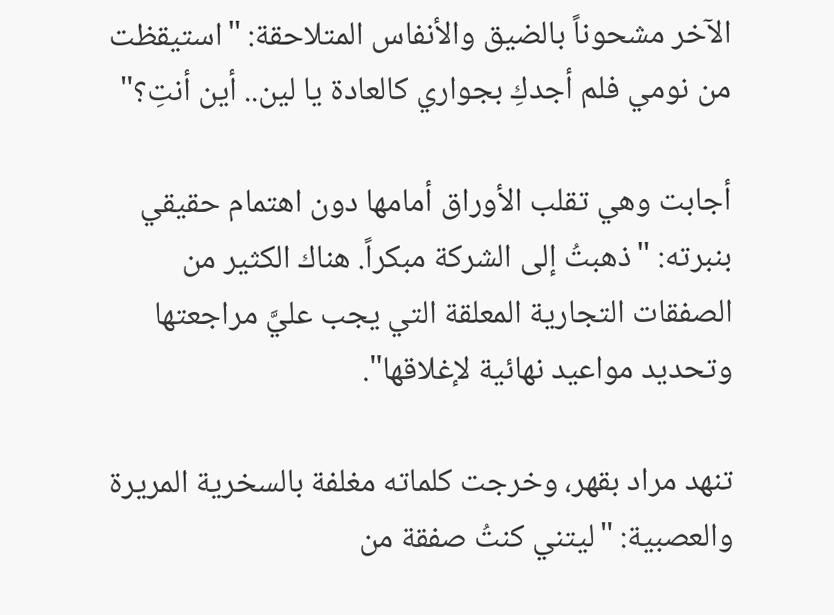الآخر مشحوناً بالضيق والأنفاس المتلاحقة: "استيقظت من نومي فلم أجدكِ بجواري كالعادة يا لين.. أين أنتِ؟"

أجابت وهي تقلب الأوراق أمامها دون اهتمام حقيقي بنبرته: "ذهبتُ إلى الشركة مبكراً. هناك الكثير من الصفقات التجارية المعلقة التي يجب عليَّ مراجعتها وتحديد مواعيد نهائية لإغلاقها".

تنهد مراد بقهر، وخرجت كلماته مغلفة بالسخرية المريرة والعصبية: "ليتني كنتُ صفقة من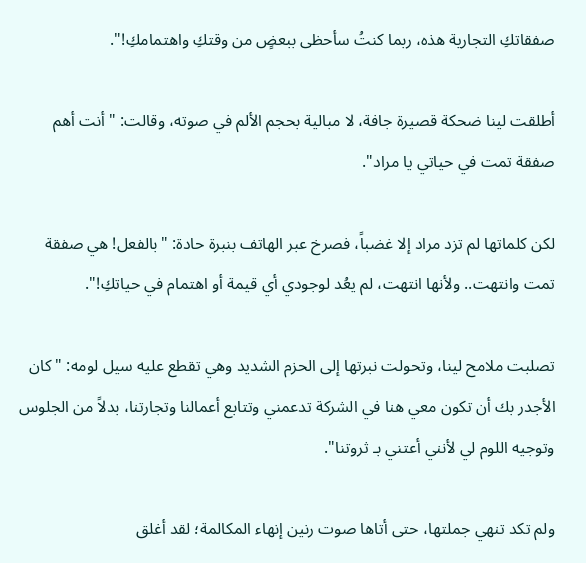صفقاتكِ التجارية هذه، ربما كنتُ سأحظى ببعضٍ من وقتكِ واهتمامكِ!".

أطلقت لينا ضحكة قصيرة جافة، لا مبالية بحجم الألم في صوته، وقالت: "أنت أهم صفقة تمت في حياتي يا مراد".

لكن كلماتها لم تزد مراد إلا غضباً، فصرخ عبر الهاتف بنبرة حادة: "بالفعل! هي صفقة تمت وانتهت.. ولأنها انتهت، لم يعُد لوجودي أي قيمة أو اهتمام في حياتكِ!".

تصلبت ملامح لينا، وتحولت نبرتها إلى الحزم الشديد وهي تقطع عليه سيل لومه: "كان الأجدر بك أن تكون معي هنا في الشركة تدعمني وتتابع أعمالنا وتجارتنا، بدلاً من الجلوس وتوجيه اللوم لي لأنني أعتني بـ ثروتنا".

ولم تكد تنهي جملتها، حتى أتاها صوت رنين إنهاء المكالمة؛ لقد أغلق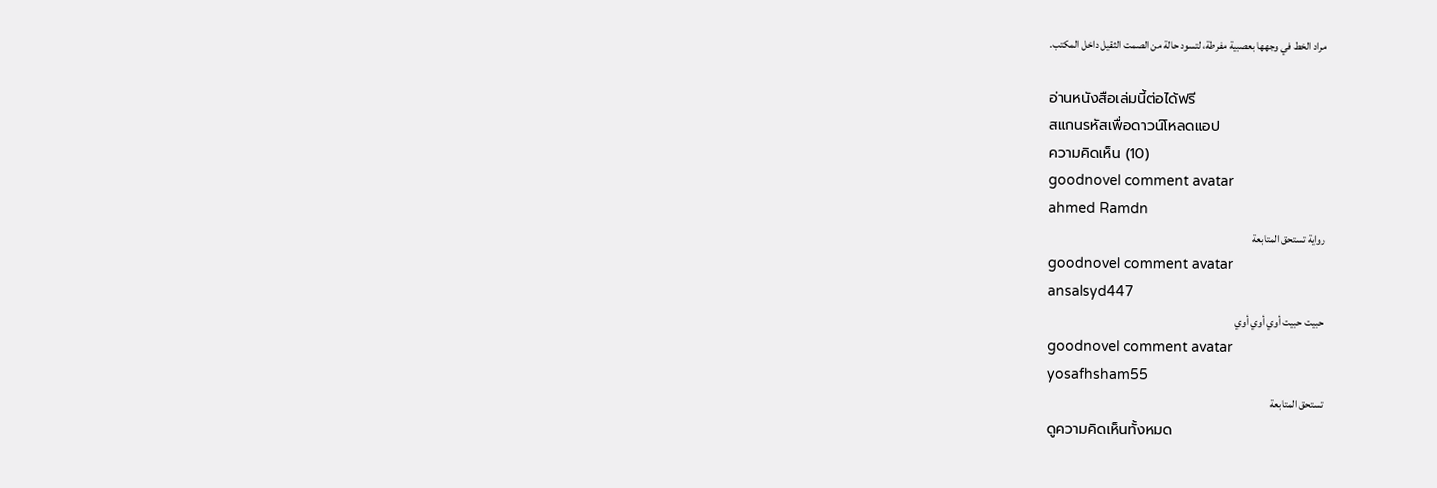مراد الخط في وجهها بعصبية مفرطة، لتسود حالة من الصمت الثقيل داخل المكتب.

อ่านหนังสือเล่มนี้ต่อได้ฟรี
สแกนรหัสเพื่อดาวน์โหลดแอป
ความคิดเห็น (10)
goodnovel comment avatar
ahmed Ramdn
رواية تستحق المتابعة
goodnovel comment avatar
ansalsyd447
حبيت حبيت أوي أوي أوي
goodnovel comment avatar
yosafhsham55
تستحق المتابعة
ดูความคิดเห็นทั้งหมด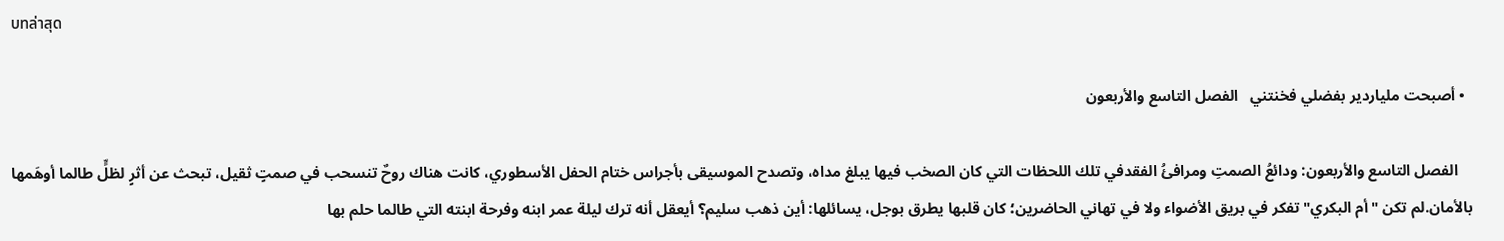บทล่าสุด

  • أصبحت ملياردير بفضلي فخنتني   الفصل التاسع والأربعون

    الفصل التاسع والأربعون: ودائعُ الصمتِ ومرافئُ الفقدفي تلك اللحظات التي كان الصخب فيها يبلغ مداه، وتصدح الموسيقى بأجراس ختام الحفل الأسطوري، كانت هناك روحٌ تنسحب في صمتٍ ثقيل، تبحث عن أثرٍ لظلٍّ طالما أوهَمها بالأمان.لم تكن "أم البكري" تفكر في بريق الأضواء ولا في تهاني الحاضرين؛ كان قلبها يطرق بوجل، يسائلها: أين ذهب سليم؟ أيعقل أنه ترك ليلة عمر ابنه وفرحة ابنته التي طالما حلم بها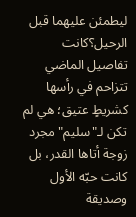ليطمئن عليهما قبل الرحيل؟كانت تفاصيل الماضي تتزاحم في رأسها كشريطٍ عتيق؛ هي لم تكن لـ"سليم" مجرد زوجة أتاها القدر، بل كانت حبّه الأول وصديقة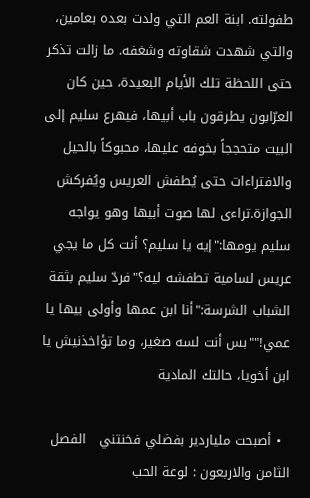طفولته. ابنة العم التي ولدت بعده بعامين، والتي شهدت شقاوته وشغفه. ما زالت تذكر حتى اللحظة تلك الأيام البعيدة، حين كان العرّابون يطرقون باب أبيها، فيهرع سليم إلى البيت متحججاً بخوفه عليها، محبوكاً بالحيل والافتراءات حتى يُطفش العريس ويُفركش الجوازة.تراءى لها صوت أبيها وهو يواجه سليم يومها:"إيه يا سليم؟ أنت كل ما يجي عريس لسامية تطفشه ليه؟"فردّ سليم بثقة الشباب الشرسة:"أنا ابن عمها وأولى بيها يا عمي!""بس أنت لسه صغير، وما تؤاخذنيش يا ابن أخويا، حالتك المادية

  • أصبحت ملياردير بفضلي فخنتني   الفصل الثامن والاربعون : لوعة الحب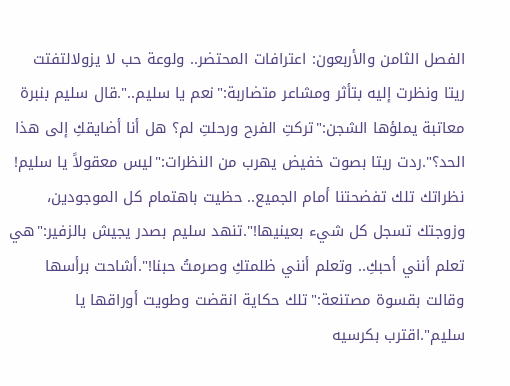الفصل الثامن والأربعون: اعترافات المحتضر.. ولوعة حب لا يزولالتفتت ريتا ونظرت إليه بتأثر ومشاعر متضاربة:"نعم يا سليم..".قال سليم بنبرة معاتبة يملؤها الشجن:"تركتِ الفرح ورحلتِ لم؟ هل أنا أضايقكِ إلى هذا الحد؟".ردت ريتا بصوت خفيض يهرب من النظرات:"ليس معقولاً يا سليم! نظراتك تلك تفضحتنا أمام الجميع.. حظيت باهتمام كل الموجودين، وزوجتك تسجل كل شيء بعينيها!".تنهد سليم بصدر يجيش بالزفير:"هي تعلم أنني أحبكِ.. وتعلم أنني ظلمتكِ وصرمتُ حبنا!".أشاحت برأسها وقالت بقسوة مصتنعة:"تلك حكاية انقضت وطويت أوراقها يا سليم".اقترب بكرسيه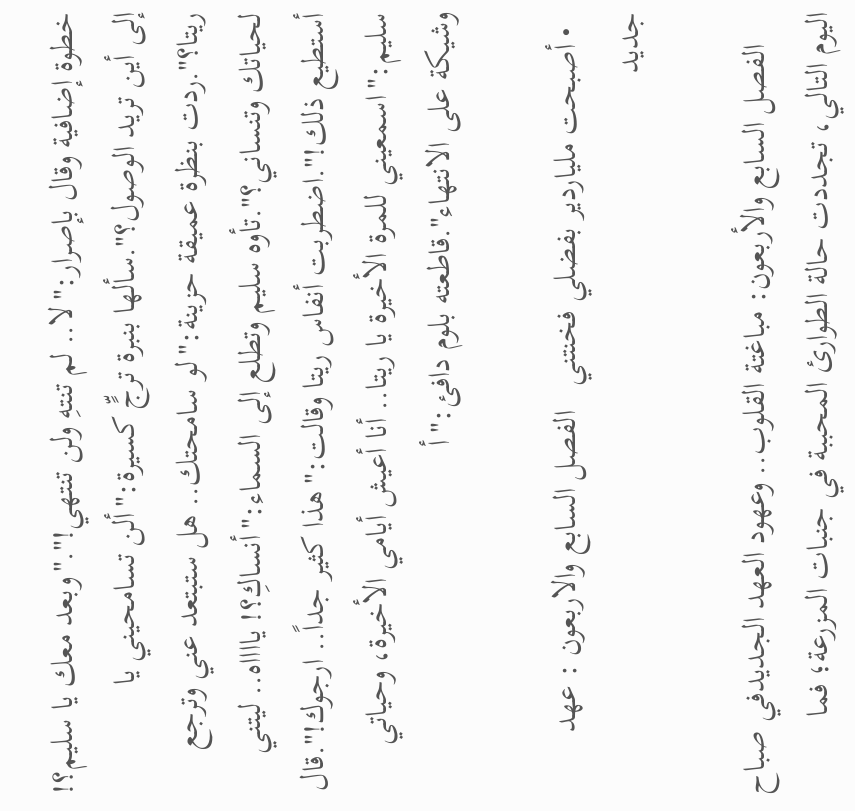خطوة إضافية وقال بإصرار:"لا.. لم تنتهِ ولن تنتهي!"."وبعد معك يا سليم؟! إلى أين تريد الوصول؟".سألها بنبرة ترجٍّ كسيرة:"ألن تسامحيني يا ريتا؟".ردت بنظرة عميقة حزينة:"لو سامحتك.. هل ستبتعد عني وترجع لحياتك وتنساني؟".تأوه سليم وتطلع إلى السماء:"أنساكِ؟! يااااه.. ليتني أستطيع ذلك!".اضطربت أنفاس ريتا وقالت:"هذا كثير جداً.. ارجوك!".قال سليم:"اسمعيني للمرة الأخيرة يا ريتا.. أنا أعيش أيامي الأخيرة، وحياتي وشيكة على الانتهاء".قاطعته بلوم دافئ:"أ

  • أصبحت ملياردير بفضلي فخنتني   الفصل السابع والاربعون : عهد جديد

    الفصل السابع والأربعون: مباغتة القلوب.. وعهود العهد الجديدفي صباح اليوم التالي، تجددت حالة الطوارئ المحببة في جنبات المزرعة؛ فما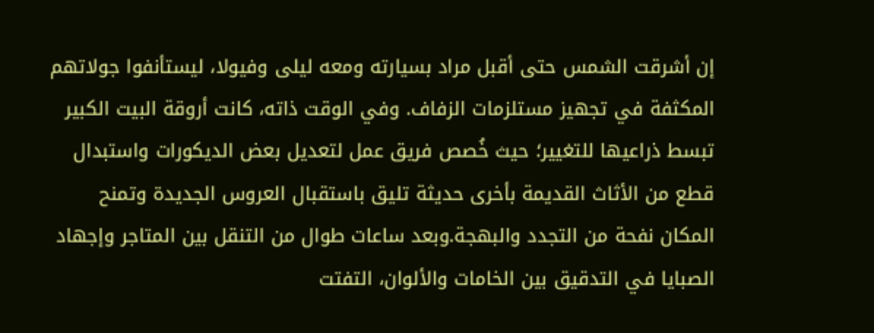إن أشرقت الشمس حتى أقبل مراد بسيارته ومعه ليلى وفيولا، ليستأنفوا جولاتهم المكثفة في تجهيز مستلزمات الزفاف. وفي الوقت ذاته، كانت أروقة البيت الكبير تبسط ذراعيها للتغيير؛ حيث خُصص فريق عمل لتعديل بعض الديكورات واستبدال قطع من الأثاث القديمة بأخرى حديثة تليق باستقبال العروس الجديدة وتمنح المكان نفحة من التجدد والبهجة.وبعد ساعات طوال من التنقل بين المتاجر وإجهاد الصبايا في التدقيق بين الخامات والألوان، التفتت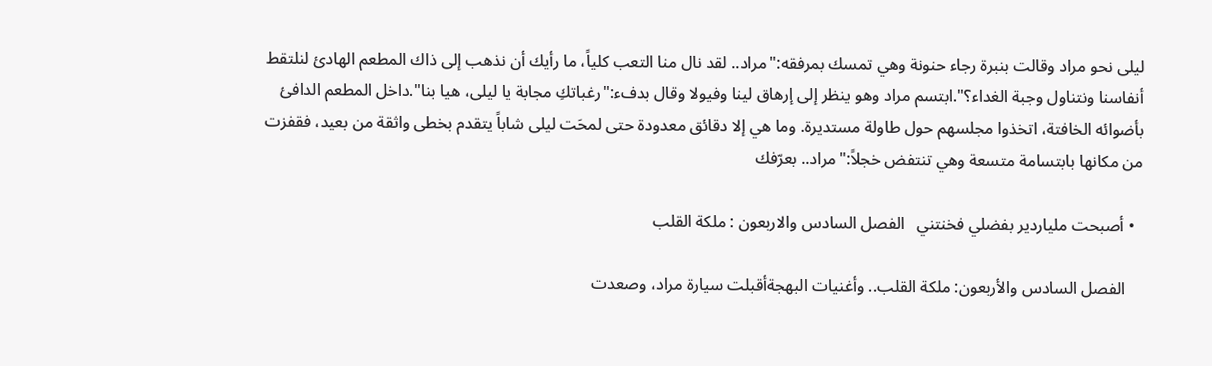ليلى نحو مراد وقالت بنبرة رجاء حنونة وهي تمسك بمرفقه:"مراد.. لقد نال منا التعب كلياً، ما رأيك أن نذهب إلى ذاك المطعم الهادئ لنلتقط أنفاسنا ونتناول وجبة الغداء؟".ابتسم مراد وهو ينظر إلى إرهاق لينا وفيولا وقال بدفء:"رغباتكِ مجابة يا ليلى، هيا بنا".داخل المطعم الدافئ بأضوائه الخافتة، اتخذوا مجلسهم حول طاولة مستديرة. وما هي إلا دقائق معدودة حتى لمحَت ليلى شاباً يتقدم بخطى واثقة من بعيد، فقفزت من مكانها بابتسامة متسعة وهي تنتفض خجلاً:"مراد.. بعرّفك

  • أصبحت ملياردير بفضلي فخنتني   الفصل السادس والاربعون : ملكة القلب

    الفصل السادس والأربعون: ملكة القلب.. وأغنيات البهجةأقبلت سيارة مراد، وصعدت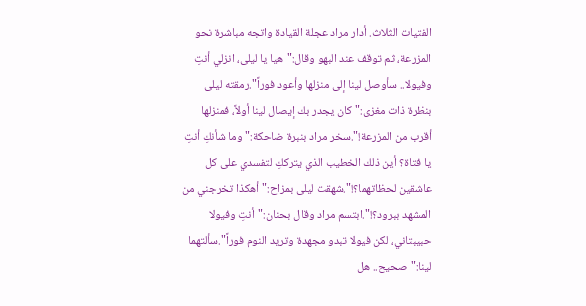الفتيات الثلاث. أدار مراد عجلة القيادة واتجه مباشرة نحو المزرعة، ثم توقف عند البهو وقال:"هيا يا ليلى، انزلي أنتِ وفيولا.. سأوصل لينا إلى منزلها وأعود فوراً".رمقته ليلى بنظرة ذات مغزى:"كان يجدر بك إيصال لينا أولاً، فمنزلها أقرب من المزرعة!".سخر مراد بنبرة ضاحكة:"وما شأنكِ أنتِ يا فتاة؟ أين ذلك الخطيب الذي يترككِ لتفسدي على كل عاشقين لحظاتهما؟!".شهقت ليلى بمزاح:"أهكذا تخرجني من المشهد ببرود؟!".ابتسم مراد وقال بحنان:"أنتِ وفيولا حبيبتاني، لكن فيولا تبدو مجهدة وتريد النوم فوراً".سألتهما لينا:"صحيح.. هل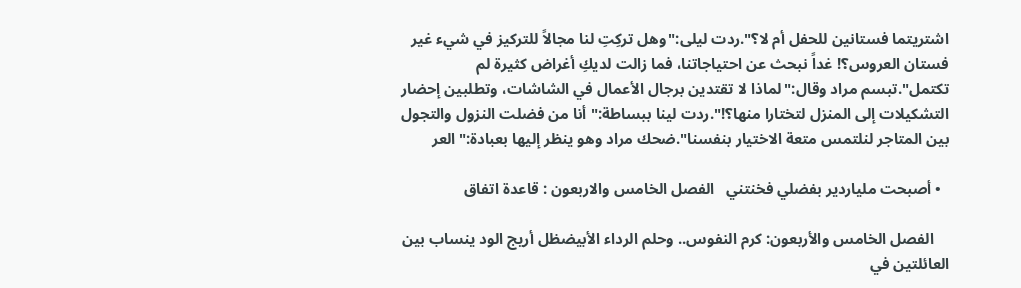اشتريتما فستانين للحفل أم لا؟".ردت ليلى:"وهل تركِتِ لنا مجالاً للتركيز في شيء غير فستان العروس؟! غداً نبحث عن احتياجاتنا، فما زالت لديكِ أغراض كثيرة لم تكتمل".تبسم مراد وقال:"لماذا لا تقتدين برجال الأعمال في الشاشات، وتطلبين إحضار التشكيلات إلى المنزل لتختارا منها؟!".ردت لينا ببساطة:"أنا من فضلت النزول والتجول بين المتاجر لنلتمس متعة الاختيار بنفسنا".ضحك مراد وهو ينظر إليها بعبادة:"العر

  • أصبحت ملياردير بفضلي فخنتني   الفصل الخامس والاربعون : قاعدة اتفاق

    الفصل الخامس والأربعون: كرم النفوس.. وحلم الرداء الأبيضظل أريج الود ينساب بين العائلتين في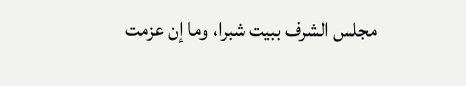مجلس الشرف ببيت شبرا، وما إن عزمت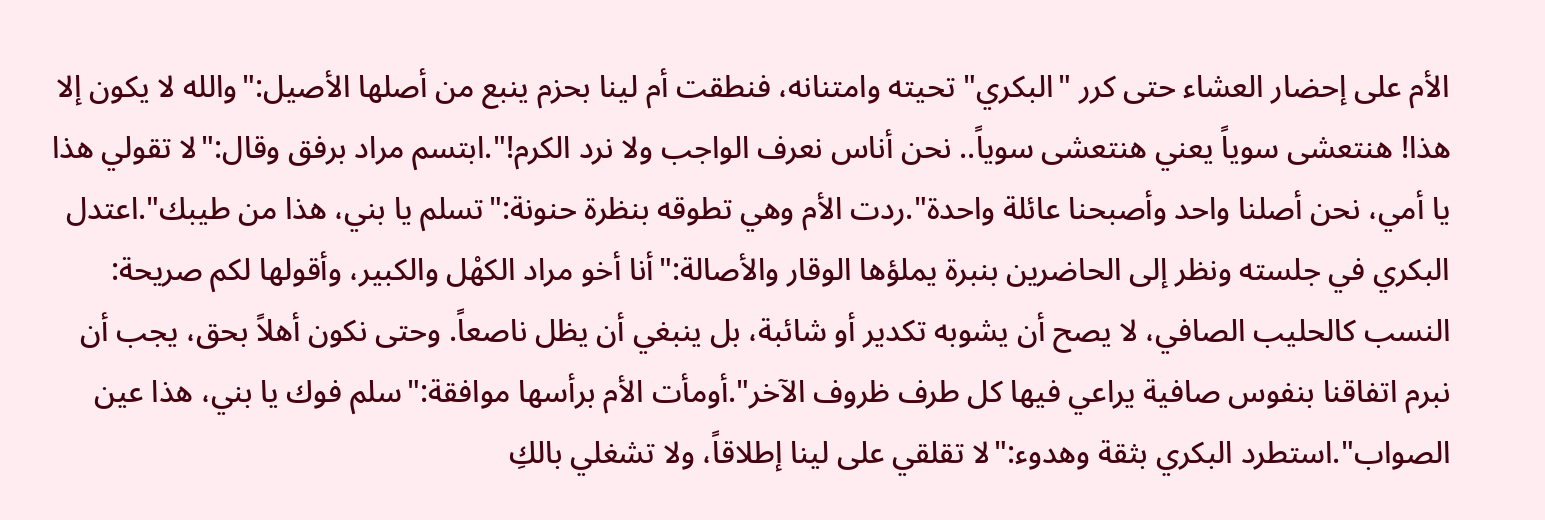الأم على إحضار العشاء حتى كرر "البكري" تحيته وامتنانه، فنطقت أم لينا بحزم ينبع من أصلها الأصيل:"والله لا يكون إلا هذا! هنتعشى سوياً يعني هنتعشى سوياً.. نحن أناس نعرف الواجب ولا نرد الكرم!".ابتسم مراد برفق وقال:"لا تقولي هذا يا أمي، نحن أصلنا واحد وأصبحنا عائلة واحدة".ردت الأم وهي تطوقه بنظرة حنونة:"تسلم يا بني، هذا من طيبك".اعتدل البكري في جلسته ونظر إلى الحاضرين بنبرة يملؤها الوقار والأصالة:"أنا أخو مراد الكهْل والكبير، وأقولها لكم صريحة: النسب كالحليب الصافي، لا يصح أن يشوبه تكدير أو شائبة، بل ينبغي أن يظل ناصعاً. وحتى نكون أهلاً بحق، يجب أن نبرم اتفاقنا بنفوس صافية يراعي فيها كل طرف ظروف الآخر".أومأت الأم برأسها موافقة:"سلم فوك يا بني، هذا عين الصواب".استطرد البكري بثقة وهدوء:"لا تقلقي على لينا إطلاقاً، ولا تشغلي بالكِ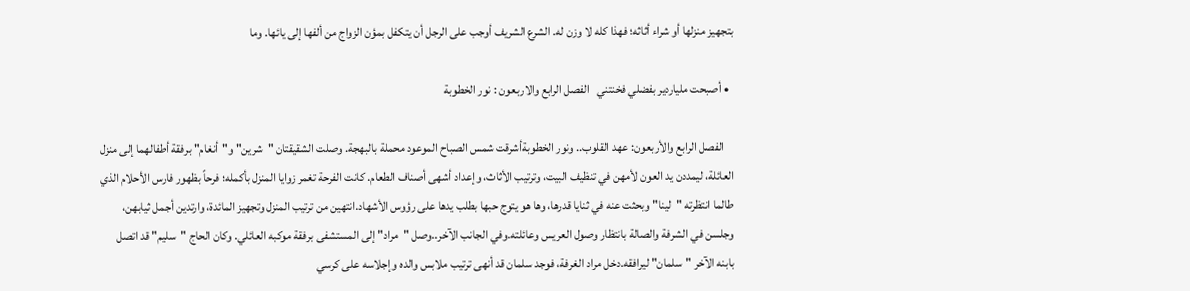بتجهيز منزلها أو شراء أثاثه؛ فهذا كله لا وزن له. الشرع الشريف أوجب على الرجل أن يتكفل بمؤن الزواج من ألفها إلى يائها. وما

  • أصبحت ملياردير بفضلي فخنتني   الفصل الرابع والاربعون : نور الخطوبة

    الفصل الرابع والأربعون: عهد القلوب.. ونور الخطوبةأشرقت شمس الصباح الموعود محملة بالبهجة. وصلت الشقيقتان "شرين" و"أنغام" برفقة أطفالهما إلى منزل العائلة، ليمددن يد العون لأمهن في تنظيف البيت، وترتيب الأثاث، وإعداد أشهى أصناف الطعام. كانت الفرحة تغمر زوايا المنزل بأكمله؛ فرحاً بظهور فارس الأحلام الذي طالما انتظرته "لينا" وبحثت عنه في ثنايا قدرها، وها هو يتوج حبها بطلب يدها على رؤوس الأشهاد.انتهين من ترتيب المنزل وتجهيز المائدة، وارتدين أجمل ثيابهن، وجلسن في الشرفة والصالة بانتظار وصول العريس وعائلته.وفي الجانب الآخر..وصل "مراد" إلى المستشفى برفقة موكبه العائلي. وكان الحاج "سليم" قد اتصل بابنه الآخر "سلمان" ليرافقه.دخل مراد الغرفة، فوجد سلمان قد أنهى ترتيب ملابس والده وإجلاسه على كرسي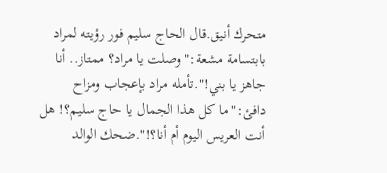متحرك أنيق.قال الحاج سليم فور رؤيته لمراد بابتسامة مشعة:"وصلت يا مراد؟ ممتاز.. أنا جاهز يا بني!".تأمله مراد بإعجاب ومزاح دافئ:"ما كل هذا الجمال يا حاج سليم؟! هل أنت العريس اليوم أم أنا؟!".ضحك الوالد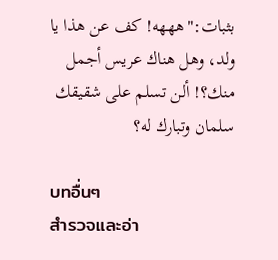بثبات:"هههه! كف عن هذا يا ولد، وهل هناك عريس أجمل منك؟! ألن تسلم على شقيقك سلمان وتبارك له؟

บทอื่นๆ
สำรวจและอ่า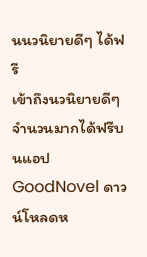นนวนิยายดีๆ ได้ฟรี
เข้าถึงนวนิยายดีๆ จำนวนมากได้ฟรีบนแอป GoodNovel ดาวน์โหลดห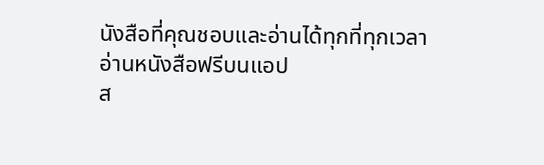นังสือที่คุณชอบและอ่านได้ทุกที่ทุกเวลา
อ่านหนังสือฟรีบนแอป
ส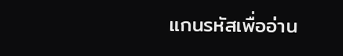แกนรหัสเพื่ออ่าน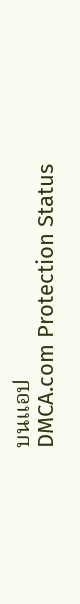บนแอป
DMCA.com Protection Status